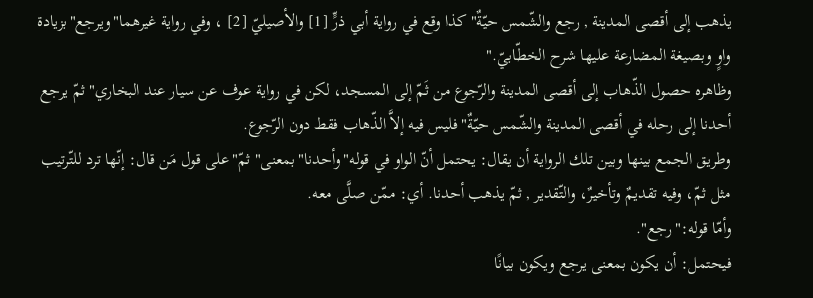يذهب إلى أقصى المدينة , رجع والشّمس حيّةٌ"كذا وقع في رواية أبي ذرٍّ [1] والأصيليّ [2] ، وفي رواية غيرهما"ويرجع"بزيادة واوٍ وبصيغة المضارعة عليها شرح الخطّابيّ."
وظاهره حصول الذّهاب إلى أقصى المدينة والرّجوع من ثَمّ إلى المسجد، لكن في رواية عوف عن سيار عند البخاري"ثمّ يرجع أحدنا إلى رحله في أقصى المدينة والشّمس حيّةٌ"فليس فيه إلاَّ الذّهاب فقط دون الرّجوع.
وطريق الجمع بينها وبين تلك الرواية أن يقال: يحتمل أنّ الواو في قوله"وأحدنا"بمعنى"ثمّ"على قول مَن قال: إنّها ترد للتّرتيب مثل ثمّ، وفيه تقديمٌ وتأخيرٌ، والتّقدير , ثمّ يذهب أحدنا. أي: ممّن صلَّى معه.
وأمّا قوله:"رجع".
فيحتمل: أن يكون بمعنى يرجع ويكون بيانًا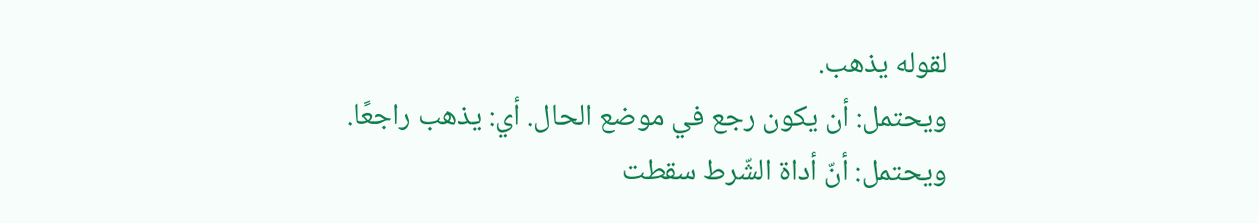لقوله يذهب.
ويحتمل: أن يكون رجع في موضع الحال. أي: يذهب راجعًا.
ويحتمل: أنّ أداة الشّرط سقطت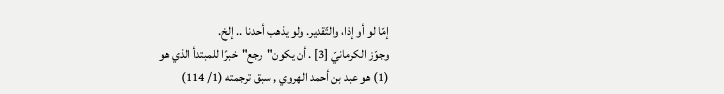إمّا لو أو إذا، والتّقدير. ولو يذهب أحدنا .. إلخ.
وجوّز الكرمانيّ [3] . أن يكون"رجع"خبرًا للمبتدأ الذي هو
(1) هو عبد بن أحمد الهروي , سبق ترجمته (1/ 114)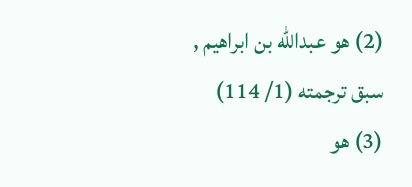(2) هو عبدالله بن ابراهيم , سبق ترجمته (1/ 114)
(3) هو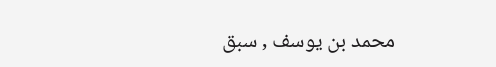محمد بن يوسف , سبق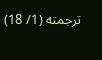ترجمته (1/ 18)